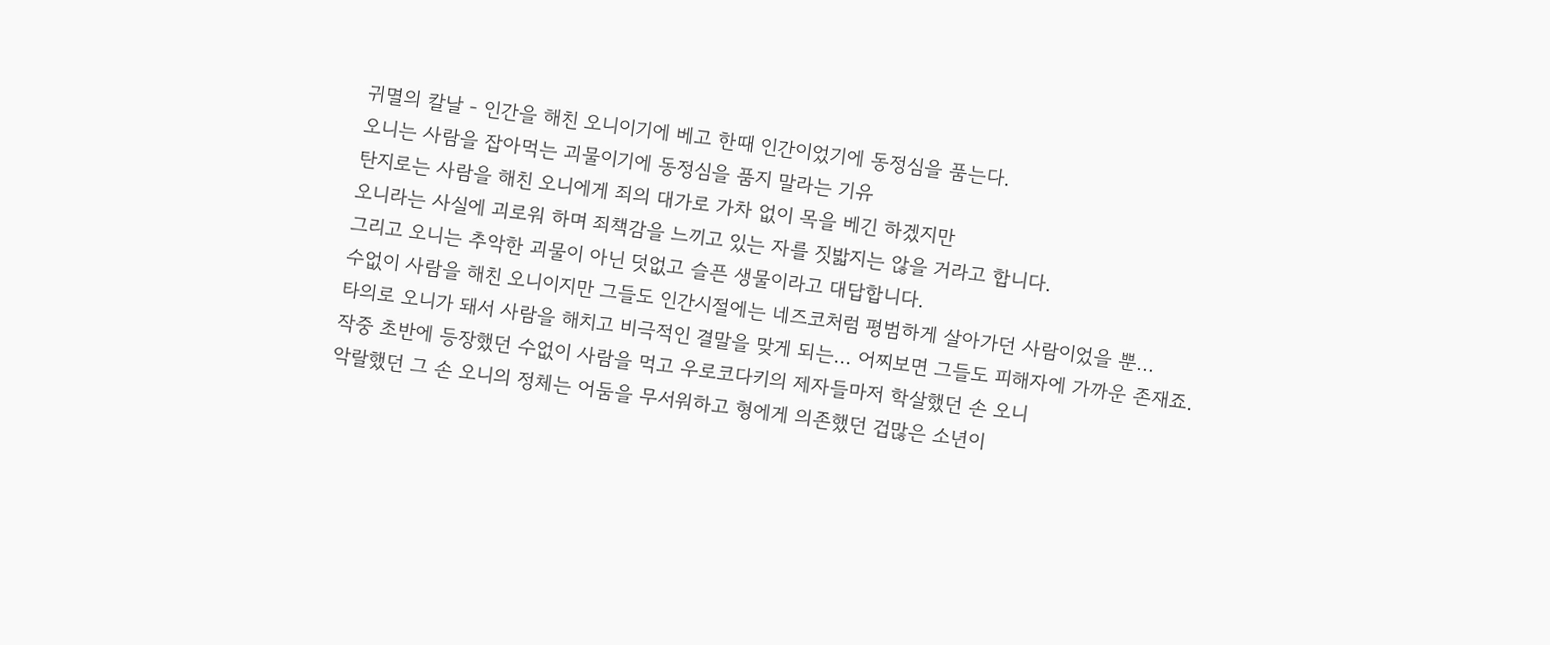귀멸의 칼날 - 인간을 해친 오니이기에 베고 한때 인간이었기에 동정심을 품는다.
오니는 사람을 잡아먹는 괴물이기에 동정심을 품지 말라는 기유
탄지로는 사람을 해친 오니에게 죄의 대가로 가차 없이 목을 베긴 하겠지만
오니라는 사실에 괴로워 하며 죄책감을 느끼고 있는 자를 짓밟지는 않을 거라고 합니다.
그리고 오니는 추악한 괴물이 아닌 덧없고 슬픈 생물이라고 대답합니다.
수없이 사람을 해친 오니이지만 그들도 인간시절에는 네즈코처럼 평범하게 살아가던 사람이었을 뿐...
타의로 오니가 돼서 사람을 해치고 비극적인 결말을 맞게 되는... 어찌보면 그들도 피해자에 가까운 존재죠.
작중 초반에 등장했던 수없이 사람을 먹고 우로코다키의 제자들마저 학살했던 손 오니
악랄했던 그 손 오니의 정체는 어둠을 무서워하고 형에게 의존했던 겁많은 소년이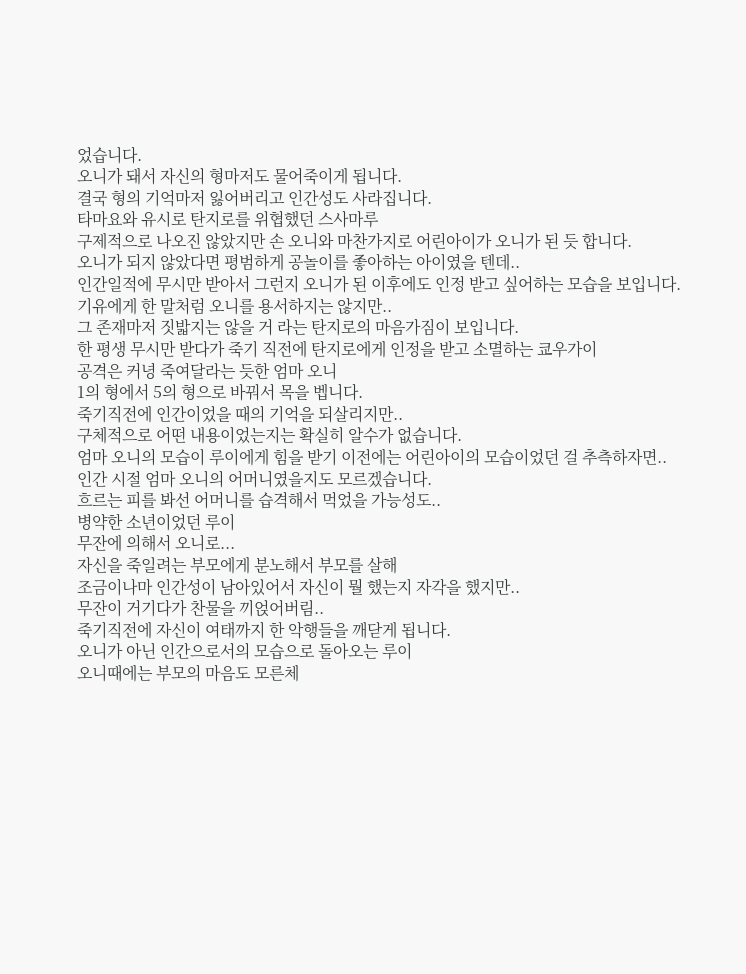었습니다.
오니가 돼서 자신의 형마저도 물어죽이게 됩니다.
결국 형의 기억마저 잃어버리고 인간성도 사라집니다.
타마요와 유시로 탄지로를 위협했던 스사마루
구제적으로 나오진 않았지만 손 오니와 마찬가지로 어린아이가 오니가 된 듯 합니다.
오니가 되지 않았다면 평범하게 공놀이를 좋아하는 아이였을 텐데..
인간일적에 무시만 받아서 그런지 오니가 된 이후에도 인정 받고 싶어하는 모습을 보입니다.
기유에게 한 말처럼 오니를 용서하지는 않지만..
그 존재마저 짓밟지는 않을 거 라는 탄지로의 마음가짐이 보입니다.
한 평생 무시만 받다가 죽기 직전에 탄지로에게 인정을 받고 소멸하는 쿄우가이
공격은 커녕 죽여달라는 듯한 엄마 오니
1의 형에서 5의 형으로 바꿔서 목을 벱니다.
죽기직전에 인간이었을 때의 기억을 되살리지만..
구체적으로 어떤 내용이었는지는 확실히 알수가 없습니다.
엄마 오니의 모습이 루이에게 힘을 받기 이전에는 어린아이의 모습이었던 걸 추측하자면..
인간 시절 엄마 오니의 어머니였을지도 모르겠습니다.
흐르는 피를 봐선 어머니를 습격해서 먹었을 가능성도..
병약한 소년이었던 루이
무잔에 의해서 오니로...
자신을 죽일려는 부모에게 분노해서 부모를 살해
조금이나마 인간성이 남아있어서 자신이 뭘 했는지 자각을 했지만..
무잔이 거기다가 찬물을 끼얹어버림..
죽기직전에 자신이 여태까지 한 악행들을 깨닫게 됩니다.
오니가 아닌 인간으로서의 모습으로 돌아오는 루이
오니때에는 부모의 마음도 모른체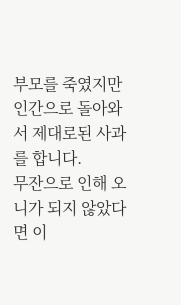부모를 죽였지만
인간으로 돌아와서 제대로된 사과를 합니다.
무잔으로 인해 오니가 되지 않았다면 이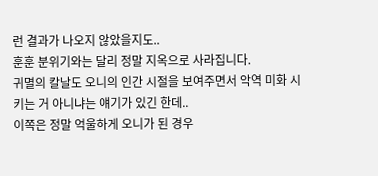런 결과가 나오지 않았을지도..
훈훈 분위기와는 달리 정말 지옥으로 사라집니다.
귀멸의 칼날도 오니의 인간 시절을 보여주면서 악역 미화 시키는 거 아니냐는 얘기가 있긴 한데..
이쪽은 정말 억울하게 오니가 된 경우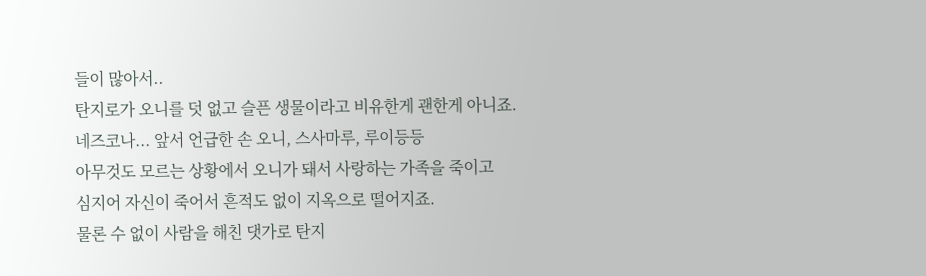들이 많아서..
탄지로가 오니를 덧 없고 슬픈 생물이라고 비유한게 괜한게 아니죠.
네즈코나... 앞서 언급한 손 오니, 스사마루, 루이등등
아무것도 모르는 상황에서 오니가 돼서 사랑하는 가족을 죽이고
심지어 자신이 죽어서 흔적도 없이 지옥으로 떨어지죠.
물론 수 없이 사람을 해친 댓가로 탄지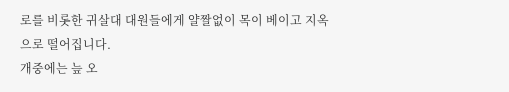로를 비롯한 귀살대 대원들에게 얄짤없이 목이 베이고 지옥으로 떨어집니다.
개중에는 늪 오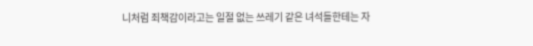니처럼 죄책감이라고는 일절 없는 쓰레기 같은 녀석들한테는 자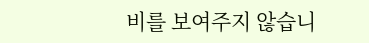비를 보여주지 않습니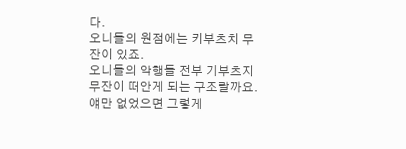다.
오니들의 원점에는 키부츠치 무잔이 있죠.
오니들의 악행들 전부 기부츠지 무잔이 떠안게 되는 구조랄까요.
얘만 없었으면 그렇게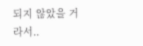되지 않았을 거라서..